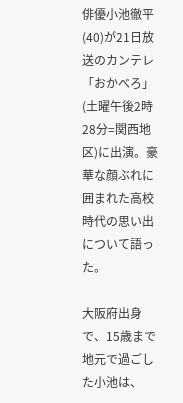俳優小池徹平(40)が21日放送のカンテレ「おかべろ」(土曜午後2時28分=関西地区)に出演。豪華な顔ぶれに囲まれた高校時代の思い出について語った。

大阪府出身で、15歳まで地元で過ごした小池は、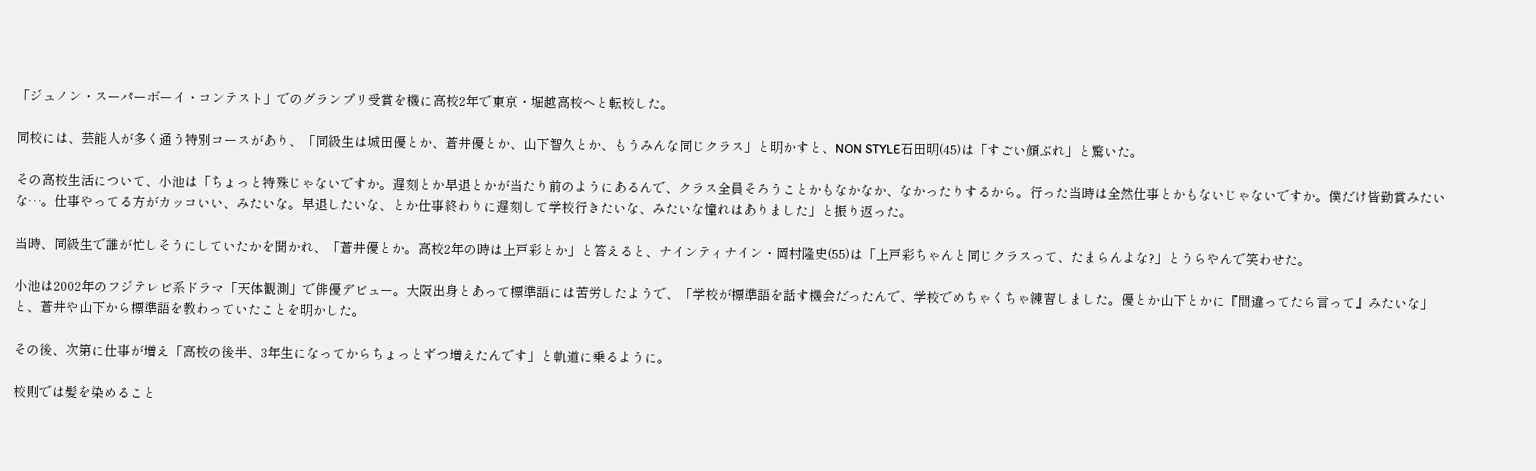「ジュノン・スーパーボーイ・コンテスト」でのグランプリ受賞を機に高校2年で東京・堀越高校へと転校した。

同校には、芸能人が多く通う特別コースがあり、「同級生は城田優とか、蒼井優とか、山下智久とか、もうみんな同じクラス」と明かすと、NON STYLE石田明(45)は「すごい顔ぶれ」と驚いた。

その高校生活について、小池は「ちょっと特殊じゃないですか。遅刻とか早退とかが当たり前のようにあるんで、クラス全員そろうことかもなかなか、なかったりするから。行った当時は全然仕事とかもないじゃないですか。僕だけ皆勤賞みたいな…。仕事やってる方がカッコいい、みたいな。早退したいな、とか仕事終わりに遅刻して学校行きたいな、みたいな憧れはありました」と振り返った。

当時、同級生で誰が忙しそうにしていたかを聞かれ、「蒼井優とか。高校2年の時は上戸彩とか」と答えると、ナインティナイン・岡村隆史(55)は「上戸彩ちゃんと同じクラスって、たまらんよな?」とうらやんで笑わせた。

小池は2002年のフジテレビ系ドラマ「天体観測」で俳優デビュー。大阪出身とあって標準語には苦労したようで、「学校が標準語を話す機会だったんで、学校でめちゃくちゃ練習しました。優とか山下とかに『間違ってたら言って』みたいな」と、蒼井や山下から標準語を教わっていたことを明かした。

その後、次第に仕事が増え「高校の後半、3年生になってからちょっとずつ増えたんです」と軌道に乗るように。

校則では髪を染めること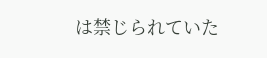は禁じられていた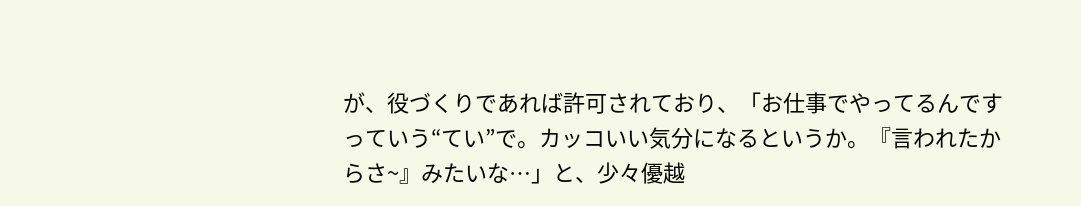が、役づくりであれば許可されており、「お仕事でやってるんですっていう“てい”で。カッコいい気分になるというか。『言われたからさ~』みたいな…」と、少々優越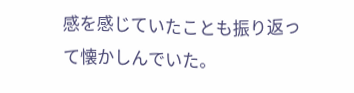感を感じていたことも振り返って懐かしんでいた。